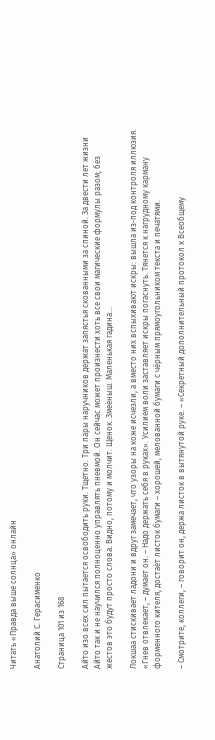Читать «Правда выше солнца» онлайн

Анатолий С. Герасименко

Страница 101 из 168

Айто изо всех сил пытается освободить руки. Тщетно. Три пары наручников держат запястья скованными за спиной. За двести лет жизни Айто так и не научился полноценно управлять пневмой. Он сейчас может произнести хоть все свои магические формулы разом; без жестов это будут просто слова. Видно, потому и молчит. Щенок. Змеёныш. Маленькая гадина...

Локшаа стискивает ладони и вдруг замечает, что узоры на коже исчезли, а вместо них вспыхивают искры: вышла из-под контроля иллюзия. «Гнев отвлекает, – думает он. – Надо держать себя в руках». Усилием воли заставляет искры погаснуть. Тянется к нагрудному карману форменного кителя, достаёт листок бумаги – хорошей, мелованной бумаги с чёрным прямоугольником текста и печатями.

– Смотрите, коллеги, – говорит он, держа листок в вытянутой руке. – «Секретный дополнительный протокол к Всеобщему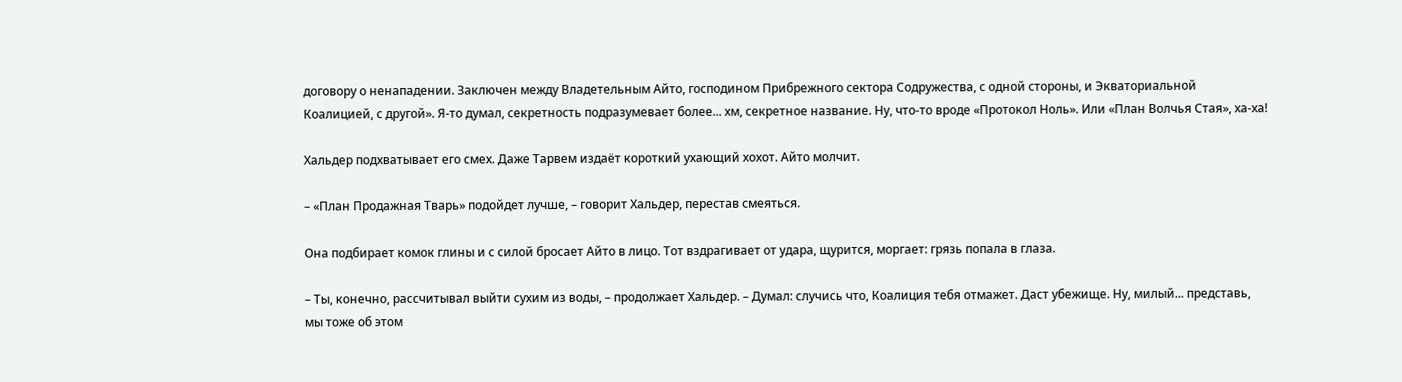договору о ненападении. Заключен между Владетельным Айто, господином Прибрежного сектора Содружества, с одной стороны, и Экваториальной Коалицией, с другой». Я-то думал, секретность подразумевает более... хм, секретное название. Ну, что-то вроде «Протокол Ноль». Или «План Волчья Стая», ха-ха!

Хальдер подхватывает его смех. Даже Тарвем издаёт короткий ухающий хохот. Айто молчит.

– «План Продажная Тварь» подойдет лучше, – говорит Хальдер, перестав смеяться.

Она подбирает комок глины и с силой бросает Айто в лицо. Тот вздрагивает от удара, щурится, моргает: грязь попала в глаза.

– Ты, конечно, рассчитывал выйти сухим из воды, – продолжает Хальдер. – Думал: случись что, Коалиция тебя отмажет. Даст убежище. Ну, милый... представь, мы тоже об этом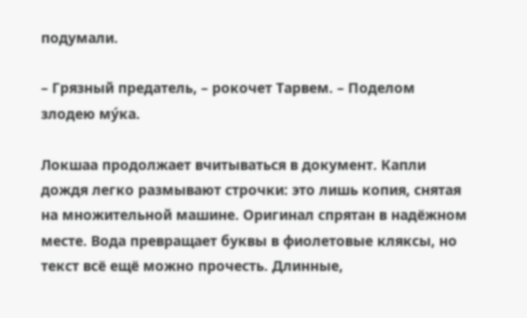подумали.

– Грязный предатель, – рокочет Тарвем. – Поделом злодею му́ка.

Локшаа продолжает вчитываться в документ. Капли дождя легко размывают строчки: это лишь копия, снятая на множительной машине. Оригинал спрятан в надёжном месте. Вода превращает буквы в фиолетовые кляксы, но текст всё ещё можно прочесть. Длинные,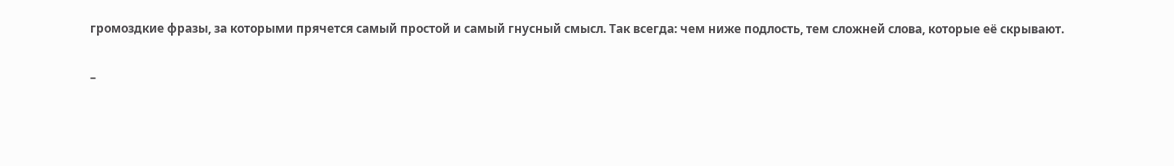громоздкие фразы, за которыми прячется самый простой и самый гнусный смысл. Так всегда: чем ниже подлость, тем сложней слова, которые её скрывают.

–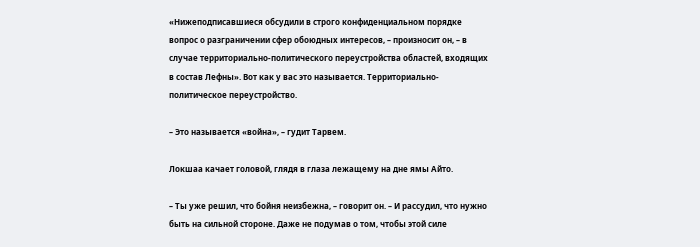«Нижеподписавшиеся обсудили в строго конфиденциальном порядке вопрос о разграничении сфер обоюдных интересов, – произносит он, – в случае территориально-политического переустройства областей, входящих в состав Лефны». Вот как у вас это называется. Территориально-политическое переустройство.

– Это называется «война», – гудит Тарвем.

Локшаа качает головой, глядя в глаза лежащему на дне ямы Айто.

– Ты уже решил, что бойня неизбежна, – говорит он. – И рассудил, что нужно быть на сильной стороне. Даже не подумав о том, чтобы этой силе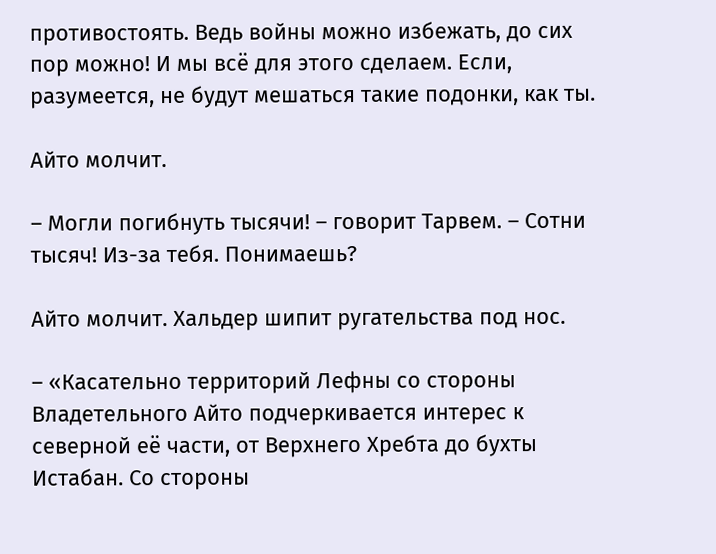противостоять. Ведь войны можно избежать, до сих пор можно! И мы всё для этого сделаем. Если, разумеется, не будут мешаться такие подонки, как ты.

Айто молчит.

– Могли погибнуть тысячи! – говорит Тарвем. – Сотни тысяч! Из-за тебя. Понимаешь?

Айто молчит. Хальдер шипит ругательства под нос.

– «Касательно территорий Лефны со стороны Владетельного Айто подчеркивается интерес к северной её части, от Верхнего Хребта до бухты Истабан. Со стороны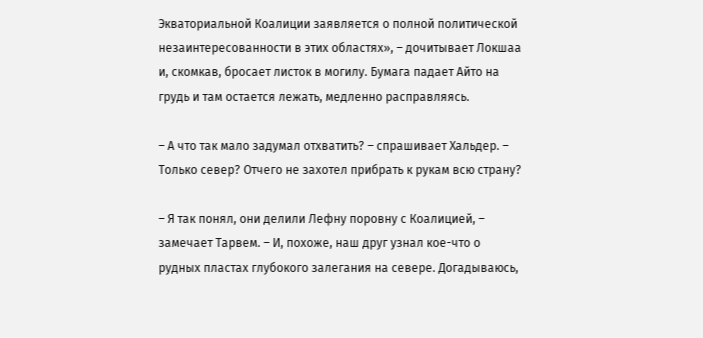Экваториальной Коалиции заявляется о полной политической незаинтересованности в этих областях», – дочитывает Локшаа и, скомкав, бросает листок в могилу. Бумага падает Айто на грудь и там остается лежать, медленно расправляясь.

– А что так мало задумал отхватить? – спрашивает Хальдер. – Только север? Отчего не захотел прибрать к рукам всю страну?

– Я так понял, они делили Лефну поровну с Коалицией, – замечает Тарвем. – И, похоже, наш друг узнал кое-что о рудных пластах глубокого залегания на севере. Догадываюсь,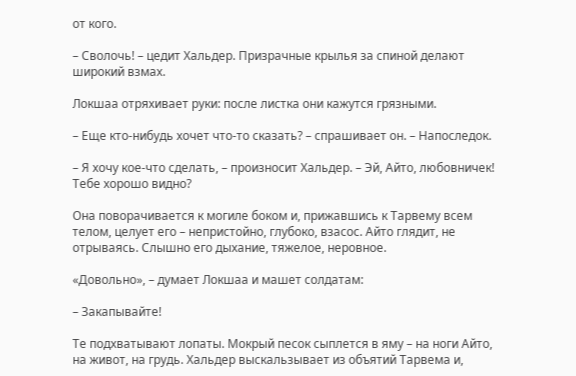от кого.

– Сволочь! – цедит Хальдер. Призрачные крылья за спиной делают широкий взмах.

Локшаа отряхивает руки: после листка они кажутся грязными.

– Еще кто-нибудь хочет что-то сказать? – спрашивает он. – Напоследок.

– Я хочу кое-что сделать, – произносит Хальдер. – Эй, Айто, любовничек! Тебе хорошо видно?

Она поворачивается к могиле боком и, прижавшись к Тарвему всем телом, целует его – непристойно, глубоко, взасос. Айто глядит, не отрываясь. Слышно его дыхание, тяжелое, неровное.

«Довольно», – думает Локшаа и машет солдатам:

– Закапывайте!

Те подхватывают лопаты. Мокрый песок сыплется в яму – на ноги Айто, на живот, на грудь. Хальдер выскальзывает из объятий Тарвема и,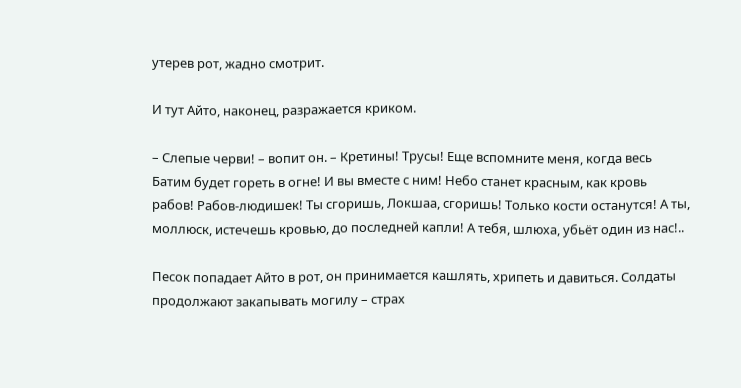утерев рот, жадно смотрит.

И тут Айто, наконец, разражается криком.

– Слепые черви! – вопит он. – Кретины! Трусы! Еще вспомните меня, когда весь Батим будет гореть в огне! И вы вместе с ним! Небо станет красным, как кровь рабов! Рабов-людишек! Ты сгоришь, Локшаа, сгоришь! Только кости останутся! А ты, моллюск, истечешь кровью, до последней капли! А тебя, шлюха, убьёт один из нас!..

Песок попадает Айто в рот, он принимается кашлять, хрипеть и давиться. Солдаты продолжают закапывать могилу – страх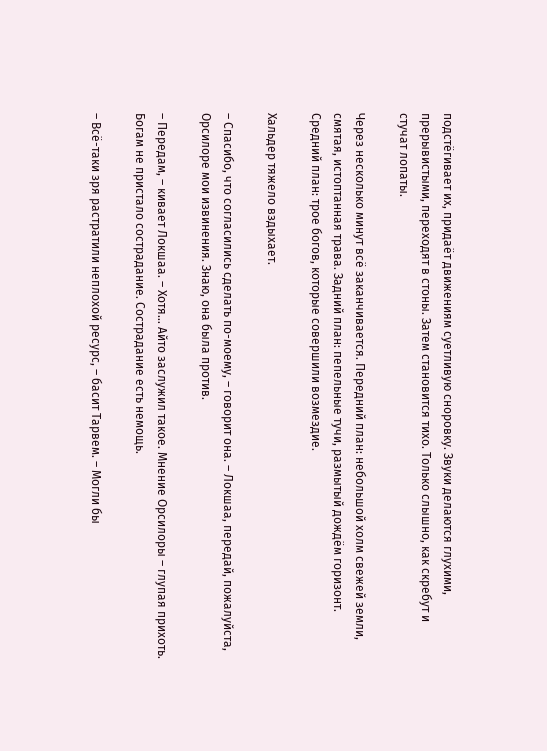подстёгивает их, придаёт движениям суетливую сноровку. Звуки делаются глухими, прерывистыми, переходят в стоны. Затем становится тихо. Только слышно, как скребут и стучат лопаты.

Через несколько минут всё заканчивается. Передний план: небольшой холм свежей земли, смятая, истоптанная трава. Задний план: пепельные тучи, размытый дождём горизонт. Средний план: трое богов, которые совершили возмездие.

Хальдер тяжело вздыхает.

– Спасибо, что согласились сделать по-моему, – говорит она. – Локшаа, передай, пожалуйста, Орсилоре мои извинения. Знаю, она была против.

– Передам, – кивает Локшаа. – Хотя… Айто заслужил такое. Мнение Орсилоры – глупая прихоть. Богам не пристало сострадание. Сострадание есть немощь.

– Всё-таки зря растратили неплохой ресурс, – басит Тарвем. – Могли бы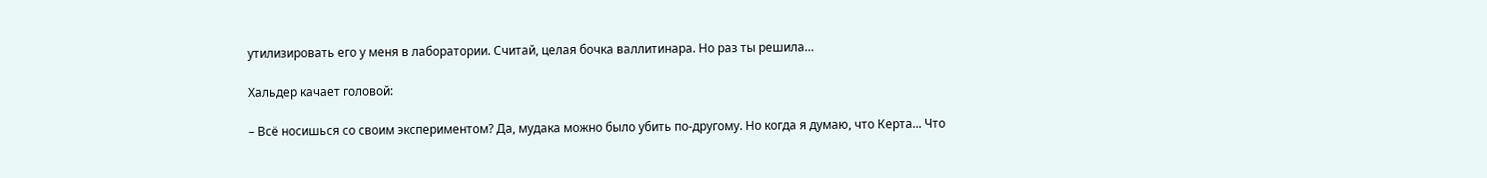утилизировать его у меня в лаборатории. Считай, целая бочка валлитинара. Но раз ты решила…

Хальдер качает головой:

– Всё носишься со своим экспериментом? Да, мудака можно было убить по-другому. Но когда я думаю, что Керта... Что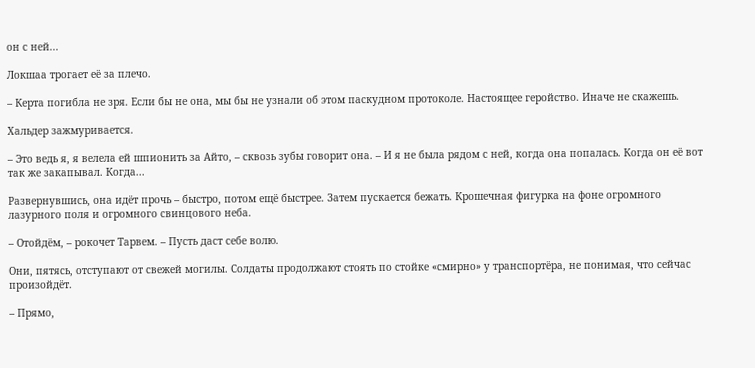он с ней...

Локшаа трогает её за плечо.

– Керта погибла не зря. Если бы не она, мы бы не узнали об этом паскудном протоколе. Настоящее геройство. Иначе не скажешь.

Хальдер зажмуривается.

– Это ведь я, я велела ей шпионить за Айто, – сквозь зубы говорит она. – И я не была рядом с ней, когда она попалась. Когда он её вот так же закапывал. Когда...

Развернувшись, она идёт прочь – быстро, потом ещё быстрее. Затем пускается бежать. Крошечная фигурка на фоне огромного лазурного поля и огромного свинцового неба.

– Отойдём, – рокочет Тарвем. – Пусть даст себе волю.

Они, пятясь, отступают от свежей могилы. Солдаты продолжают стоять по стойке «смирно» у транспортёра, не понимая, что сейчас произойдёт.

– Прямо,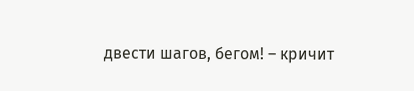двести шагов, бегом! – кричит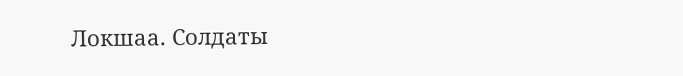Локшаа. Солдаты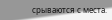срываются с места.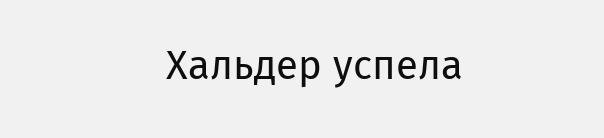Хальдер успела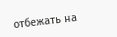отбежать на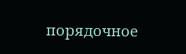порядочное